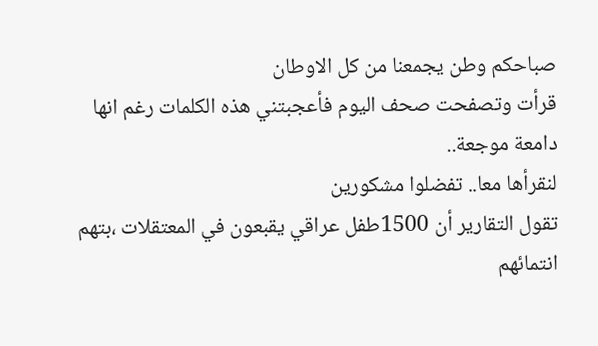صباحكم وطن يجمعنا من كل الاوطان
قرأت وتصفحت صحف اليوم فأعجبتني هذه الكلمات رغم انها دامعة موجعة..
لنقرأها معا.. تفضلوا مشكورين
تقول التقارير أن 1500طفل عراقي يقبعون في المعتقلات ،بتهم انتمائهم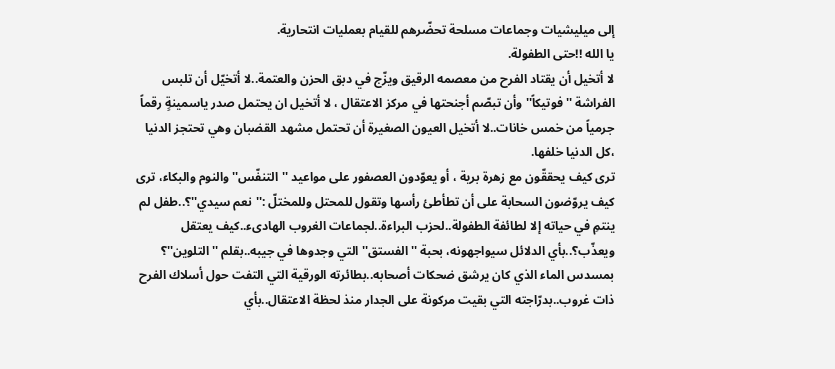إلى ميليشيات وجماعات مسلحة تحضّرهم للقيام بعمليات انتحارية.
يا الله !!حتى الطفولة.
لا أتخيل أن يقتاد الفرح من معصمه الرقيق ويزّج في دبق الحزن والعتمة..لا أتخيّل أن تلبس الفراشة ''فوتيكاً'' وأن تبصّم أجنحتها في مركز الاعتقال ، لا أتخيل ان يحتمل صدر ياسمينةٍ رقماً جرمياً من خمس خانات..لا أتخيل العيون الصغيرة أن تحتمل مشهد القضبان وهي تحتجز الدنيا ،كل الدنيا خلفها.
ترى كيف يحققّون مع زهرة برية ، أو يعوّدون العصفور على مواعيد ''التنفّس'' والنوم والبكاء، ترى كيف يروّضون السحابة على أن تطأطئ رأسها وتقول للمحتل وللمختلّ :''نعم سيدي''؟..طفل لم ينتمِ في حياته إلا لطائفة الطفولة..لحزب البراءة..لجماعات الغروب الهادىء..كيف يعتقل ويعذّب؟..بأي الدلائل سيواجهونه، بحبة ''الفستق'' التي وجدوها في جيبه..بقلم ''التلوين''؟ بمسدس الماء الذي كان يرشق ضحكات أصحابه..بطائرته الورقية التي التفت حول أسلاك الفرح ذات غروب..بدرّاجته التي بقيت مركونة على الجدار منذ لحظة الاعتقال..بأي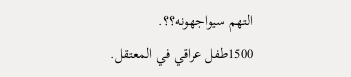التهم سيواجهونه؟؟.
1500طفل عراقي في المعتقل.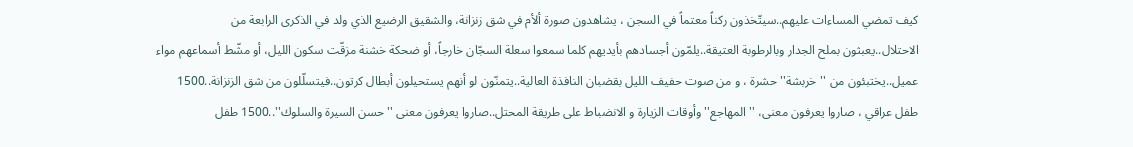كيف تمضي المساءات عليهم..سيتّخذون ركناً معتماً في السجن ، يشاهدون صورة ألأم في شق زنزانة، والشقيق الرضيع الذي ولد في الذكرى الرابعة من الاحتلال..يعبثون بملح الجدار وبالرطوبة العتيقة..يلمّون أجسادهم بأيديهم كلما سمعوا سعلة السجّان خارجاً، أو ضحكة خشنة مزقّت سكون الليل، أو مشّط أسماعهم مواء عميل..يختبئون من ''خربشة'' حشرة ، و من صوت حفيف الليل بقضبان النافذة العالية..يتمنّون لو أنهم يستحيلون أبطال كرتون..فيتسلّلون من شق الزنزانة..1500 طفل عراقي ، صاروا يعرفون معنى، ''المهاجع'' وأوقات الزيارة و الانضباط على طريقة المحتل..صاروا يعرفون معنى ''حسن السيرة والسلوك''..1500 طفل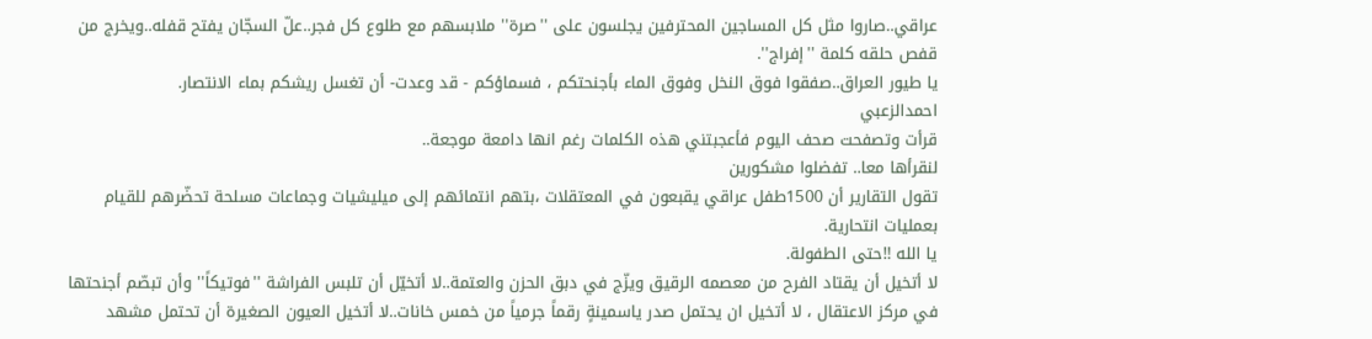عراقي..صاروا مثل كل المساجين المحترفين يجلسون على ''صرة'' ملابسهم مع طلوع كل فجر..علّ السجّان يفتح قفله..ويخرج من قفص حلقه كلمة ''إفراج''.
يا طيور العراق..صفقوا فوق النخل وفوق الماء بأجنحتكم ، فسماؤكم - قد وعدت- أن تغسل ريشكم بماء الانتصار.
احمدالزعبي
قرأت وتصفحت صحف اليوم فأعجبتني هذه الكلمات رغم انها دامعة موجعة..
لنقرأها معا.. تفضلوا مشكورين
تقول التقارير أن 1500طفل عراقي يقبعون في المعتقلات ،بتهم انتمائهم إلى ميليشيات وجماعات مسلحة تحضّرهم للقيام بعمليات انتحارية.
يا الله !!حتى الطفولة.
لا أتخيل أن يقتاد الفرح من معصمه الرقيق ويزّج في دبق الحزن والعتمة..لا أتخيّل أن تلبس الفراشة ''فوتيكاً'' وأن تبصّم أجنحتها في مركز الاعتقال ، لا أتخيل ان يحتمل صدر ياسمينةٍ رقماً جرمياً من خمس خانات..لا أتخيل العيون الصغيرة أن تحتمل مشهد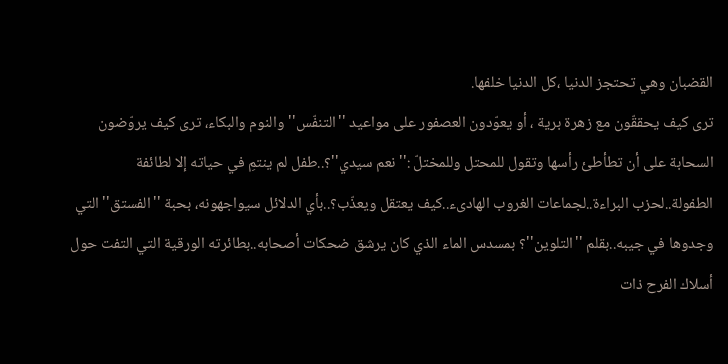القضبان وهي تحتجز الدنيا ،كل الدنيا خلفها.
ترى كيف يحققّون مع زهرة برية ، أو يعوّدون العصفور على مواعيد ''التنفّس'' والنوم والبكاء، ترى كيف يروّضون السحابة على أن تطأطئ رأسها وتقول للمحتل وللمختلّ :''نعم سيدي''؟..طفل لم ينتمِ في حياته إلا لطائفة الطفولة..لحزب البراءة..لجماعات الغروب الهادىء..كيف يعتقل ويعذّب؟..بأي الدلائل سيواجهونه، بحبة ''الفستق'' التي وجدوها في جيبه..بقلم ''التلوين''؟ بمسدس الماء الذي كان يرشق ضحكات أصحابه..بطائرته الورقية التي التفت حول أسلاك الفرح ذات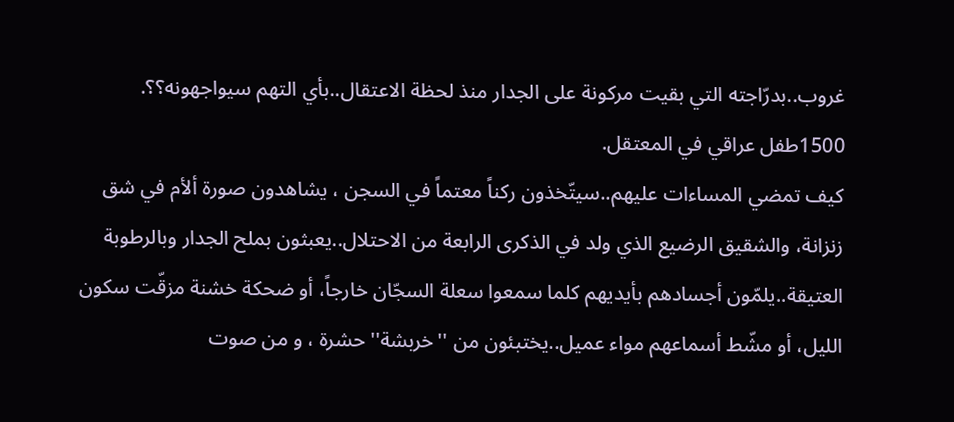غروب..بدرّاجته التي بقيت مركونة على الجدار منذ لحظة الاعتقال..بأي التهم سيواجهونه؟؟.
1500طفل عراقي في المعتقل.
كيف تمضي المساءات عليهم..سيتّخذون ركناً معتماً في السجن ، يشاهدون صورة ألأم في شق زنزانة، والشقيق الرضيع الذي ولد في الذكرى الرابعة من الاحتلال..يعبثون بملح الجدار وبالرطوبة العتيقة..يلمّون أجسادهم بأيديهم كلما سمعوا سعلة السجّان خارجاً، أو ضحكة خشنة مزقّت سكون الليل، أو مشّط أسماعهم مواء عميل..يختبئون من ''خربشة'' حشرة ، و من صوت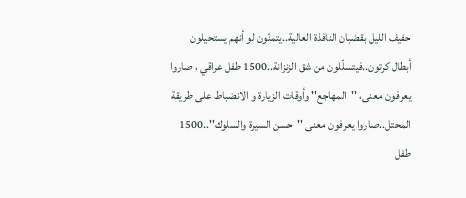حفيف الليل بقضبان النافذة العالية..يتمنّون لو أنهم يستحيلون أبطال كرتون..فيتسلّلون من شق الزنزانة..1500 طفل عراقي ، صاروا يعرفون معنى، ''المهاجع'' وأوقات الزيارة و الانضباط على طريقة المحتل..صاروا يعرفون معنى ''حسن السيرة والسلوك''..1500 طفل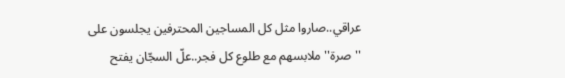عراقي..صاروا مثل كل المساجين المحترفين يجلسون على ''صرة'' ملابسهم مع طلوع كل فجر..علّ السجّان يفتح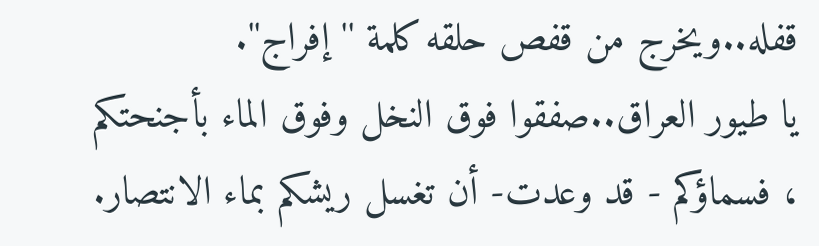قفله..ويخرج من قفص حلقه كلمة ''إفراج''.
يا طيور العراق..صفقوا فوق النخل وفوق الماء بأجنحتكم ، فسماؤكم - قد وعدت- أن تغسل ريشكم بماء الانتصار.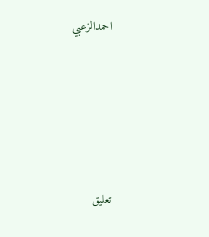احمدالزعبي






تعليق